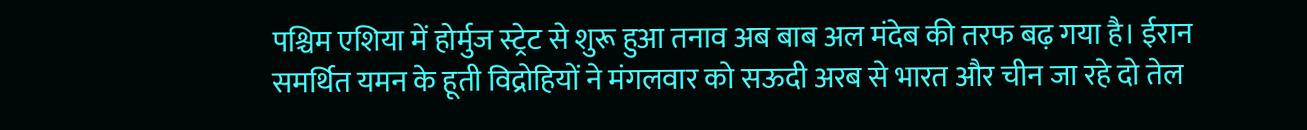पश्चिम एशिया में होर्मुज स्ट्रेट से शुरू हुआ तनाव अब बाब अल मंदेब की तरफ बढ़ गया है। ईरान समर्थित यमन के हूती विद्रोहियों ने मंगलवार को सऊदी अरब से भारत और चीन जा रहे दो तेल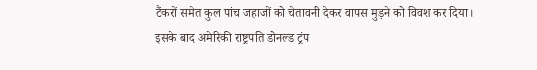टैंकरों समेत कुल पांच जहाजों को चेतावनी देकर वापस मुड़ने को विवश कर दिया।
इसके बाद अमेरिकी राष्ट्रपति डोनल्ड ट्रंप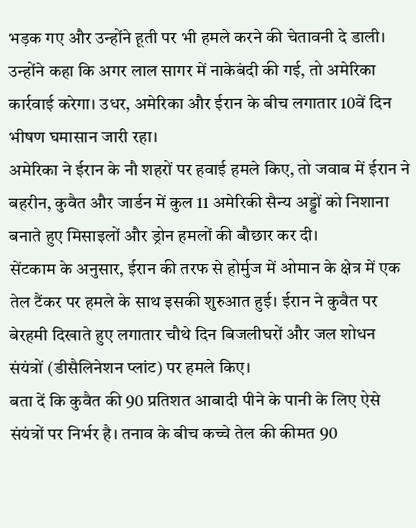भड़क गए और उन्होंने हूती पर भी हमले करने की चेतावनी दे डाली। उन्होंने कहा कि अगर लाल सागर में नाकेबंदी की गई, तो अमेरिका कार्रवाई करेगा। उधर, अमेरिका और ईरान के बीच लगातार 10वें दिन भीषण घमासान जारी रहा।
अमेरिका ने ईरान के नौ शहरों पर हवाई हमले किए, तो जवाब में ईरान ने बहरीन, कुवैत और जार्डन में कुल 11 अमेरिकी सैन्य अड्डों को निशाना बनाते हुए मिसाइलों और ड्रोन हमलों की बौछार कर दी।
सेंटकाम के अनुसार, ईरान की तरफ से होर्मुज में ओमान के क्षेत्र में एक तेल टैंकर पर हमले के साथ इसकी शुरुआत हुई। ईरान ने कुवैत पर बेरहमी दिखाते हुए लगातार चौथे दिन बिजलीघरों और जल शोधन संयंत्रों (डीसैलिनेशन प्लांट) पर हमले किए।
बता दें कि कुवैत की 90 प्रतिशत आबादी पीने के पानी के लिए ऐसे संयंत्रों पर निर्भर है। तनाव के बीच कच्चे तेल की कीमत 90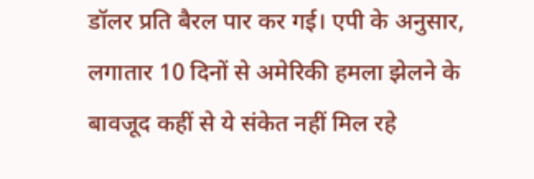डॉलर प्रति बैरल पार कर गई। एपी के अनुसार, लगातार 10 दिनों से अमेरिकी हमला झेलने के बावजूद कहीं से ये संकेत नहीं मिल रहे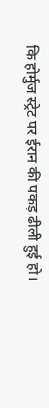कि होर्मुज स्ट्रेट पर ईरान की पकड़ ढीली हुई हो।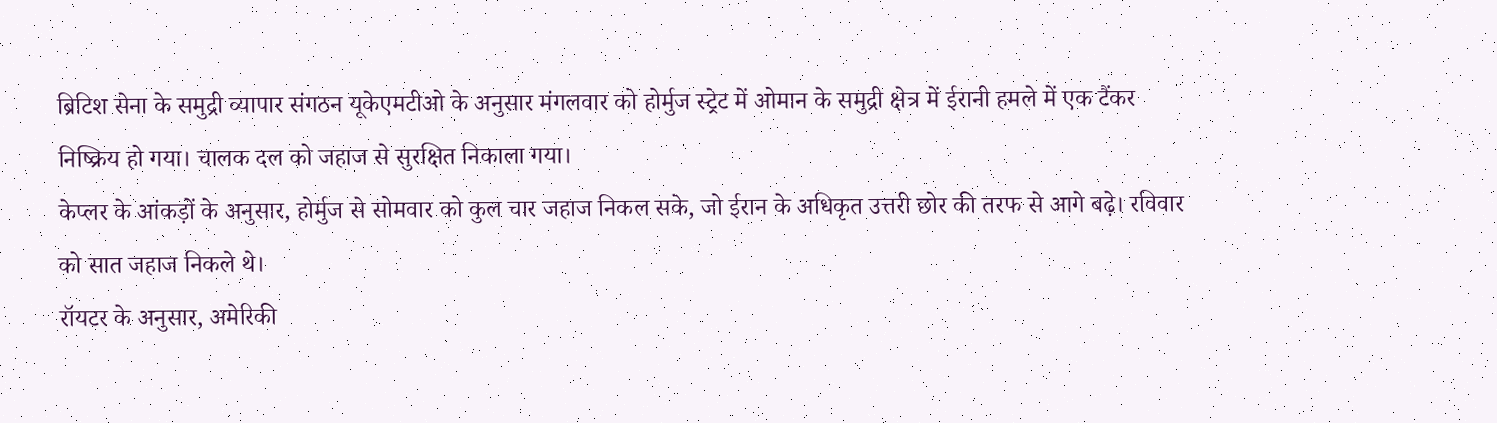ब्रिटिश सेना के समुद्री व्यापार संगठन यूकेएमटीओ के अनुसार मंगलवार को होर्मुज स्ट्रेट में ओमान के समुद्री क्षेत्र में ईरानी हमले में एक टैंकर निष्क्रिय हो गया। चालक दल को जहाज से सुरक्षित निकाला गया।
केप्लर के आंकड़ों के अनुसार, होर्मुज से सोमवार को कुल चार जहाज निकल सके, जो ईरान के अधिकृत उत्तरी छोर की तरफ से आगे बढ़े। रविवार को सात जहाज निकले थे।
रॉयटर के अनुसार, अमेरिकी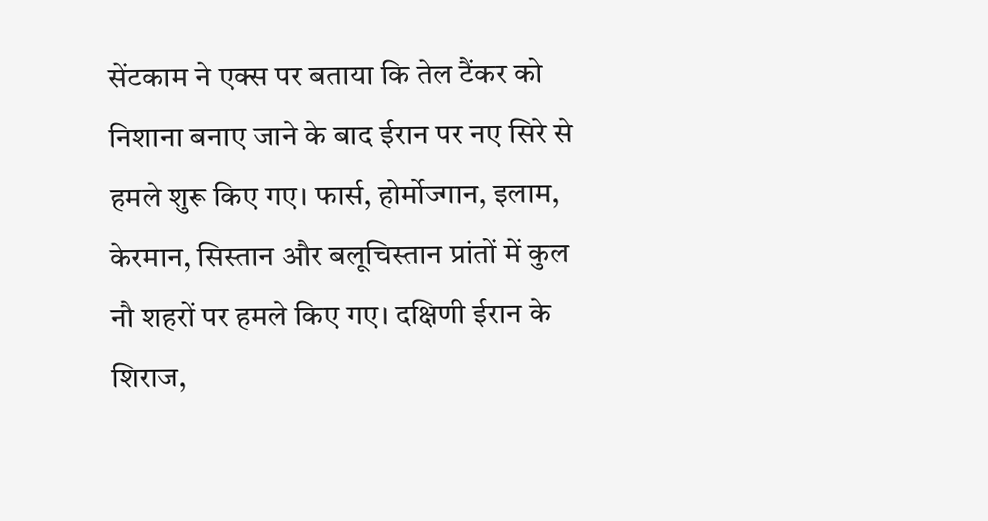सेंटकाम ने एक्स पर बताया कि तेल टैंकर को निशाना बनाए जाने के बाद ईरान पर नए सिरे से हमले शुरू किए गए। फार्स, होर्मोज्गान, इलाम, केरमान, सिस्तान और बलूचिस्तान प्रांतों में कुल नौ शहरों पर हमले किए गए। दक्षिणी ईरान के शिराज,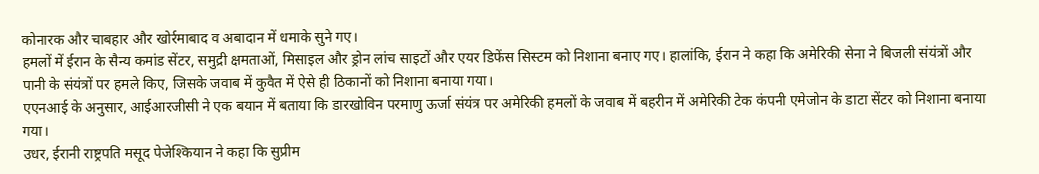कोनारक और चाबहार और खोर्रमाबाद व अबादान में धमाके सुने गए।
हमलों में ईरान के सैन्य कमांड सेंटर, समुद्री क्षमताओं, मिसाइल और ड्रोन लांच साइटों और एयर डिफेंस सिस्टम को निशाना बनाए गए। हालांकि, ईरान ने कहा कि अमेरिकी सेना ने बिजली संयंत्रों और पानी के संयंत्रों पर हमले किए, जिसके जवाब में कुवैत में ऐसे ही ठिकानों को निशाना बनाया गया।
एएनआई के अनुसार, आईआरजीसी ने एक बयान में बताया कि डारखोविन परमाणु ऊर्जा संयंत्र पर अमेरिकी हमलों के जवाब में बहरीन में अमेरिकी टेक कंपनी एमेजोन के डाटा सेंटर को निशाना बनाया गया।
उधर, ईरानी राष्ट्रपति मसूद पेजेश्कियान ने कहा कि सुप्रीम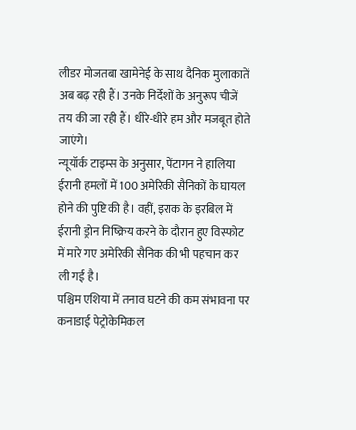लीडर मोजतबा खामेनेई के साथ दैनिक मुलाकातें अब बढ़ रही हैं। उनके निर्देशों के अनुरूप चीजें तय की जा रही हैं। धीरे-धीरे हम और मजबूत होते जाएंगे।
न्यूयॉर्क टाइम्स के अनुसार, पेंटागन ने हालिया ईरानी हमलों में 100 अमेरिकी सैनिकों के घायल होने की पुष्टि की है। वहीं, इराक के इरबिल में ईरानी ड्रोन निष्क्रिय करने के दौरान हुए विस्फोट में मारे गए अमेरिकी सैनिक की भी पहचान कर ली गई है।
पश्चिम एशिया में तनाव घटने की कम संभावना पर कनाडाई पेट्रोकेमिकल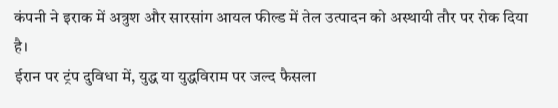कंपनी ने इराक में अत्रुश और सारसांग आयल फील्ड में तेल उत्पादन को अस्थायी तौर पर रोक दिया है।
ईरान पर ट्रंप दुविधा में, युद्ध या युद्धविराम पर जल्द फैसला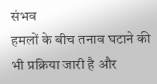संभव
हमलों के बीच तनाव घटाने की भी प्रक्रिया जारी है और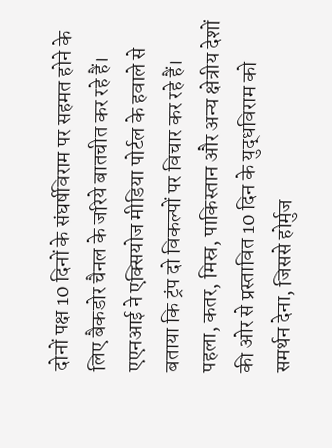दोनों पक्ष 10 दिनों के संघर्षविराम पर सहमत होने के लिए बैकडोर चैनल के जरिये बातचीत कर रहे हैं।
एएनआई ने एक्सियोज मीडिया पोर्टल के हवाले से बताया कि ट्रंप दो विकल्पों पर विचार कर रहे हैं। पहला, कतर, मिस्र, पाकिस्तान और अन्य क्षेत्रीय देशों की ओर से प्रस्तावित 10 दिन के युद्धविराम को समर्थन देना, जिससे होर्मुज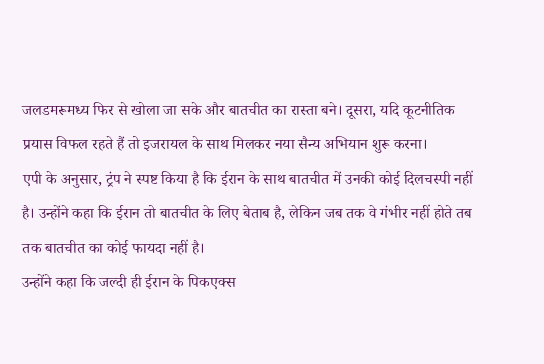जलडमरूमध्य फिर से खोला जा सके और बातचीत का रास्ता बने। दूसरा, यदि कूटनीतिक प्रयास विफल रहते हैं तो इजरायल के साथ मिलकर नया सैन्य अभियान शुरू करना।
एपी के अनुसार, ट्रंप ने स्पष्ट किया है कि ईरान के साथ बातचीत में उनकी कोई दिलचस्पी नहीं है। उन्होंने कहा कि ईरान तो बातचीत के लिए बेताब है, लेकिन जब तक वे गंभीर नहीं होते तब तक बातचीत का कोई फायदा नहीं है।
उन्होंने कहा कि जल्दी ही ईरान के पिकएक्स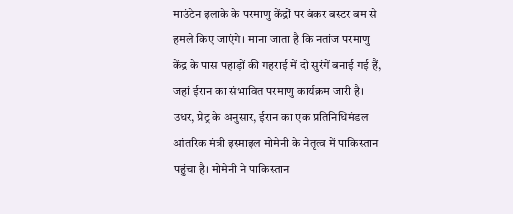माउंटेन इलाके के परमाणु केंद्रों पर बंकर बस्टर बम से हमले किए जाएंगे। माना जाता है कि नतांज परमाणु केंद्र के पास पहाड़ों की गहराई में दो सुरंगें बनाई गई हैं, जहां ईरान का संभावित परमाणु कार्यक्रम जारी है।
उधर, प्रेट्र के अनुसार, ईरान का एक प्रतिनिधिमंडल आंतरिक मंत्री इस्माइल मोमेनी के नेतृत्व में पाकिस्तान पहुंचा है। मोमेनी ने पाकिस्तान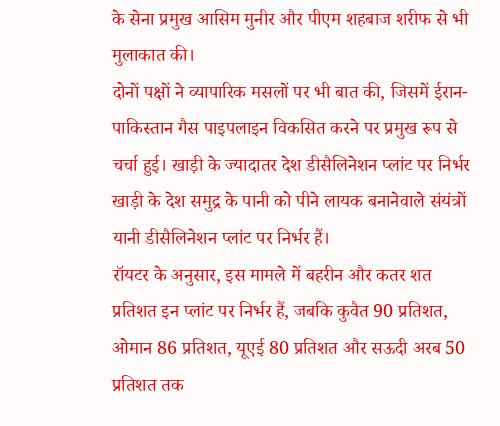के सेना प्रमुख आसिम मुनीर और पीएम शहबाज शरीफ से भी मुलाकात की।
दोनों पक्षों ने व्यापारिक मसलों पर भी बात की, जिसमें ईरान-पाकिस्तान गैस पाइपलाइन विकसित करने पर प्रमुख रूप से चर्चा हुई। खाड़ी के ज्यादातर देश डीसैलिनेशन प्लांट पर निर्भर खाड़ी के देश समुद्र के पानी को पीने लायक बनानेवाले संयंत्रों यानी डीसैलिनेशन प्लांट पर निर्भर हैं।
रॉयटर के अनुसार, इस मामले में बहरीन और कतर शत प्रतिशत इन प्लांट पर निर्भर हैं, जबकि कुवैत 90 प्रतिशत, ओमान 86 प्रतिशत, यूएई 80 प्रतिशत और सऊदी अरब 50 प्रतिशत तक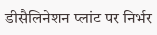डीसैलिनेशन प्लांट पर निर्भर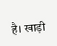है। खाड़ी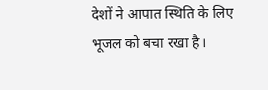देशों ने आपात स्थिति के लिए भूजल को बचा रखा है।